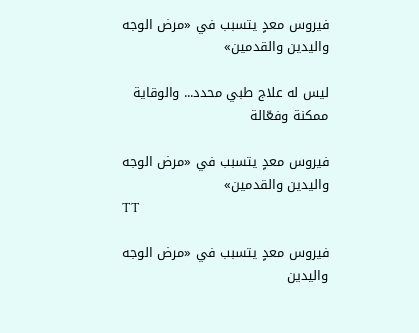فيروس معدٍ يتسبب في «مرض الوجه واليدين والقدمين»

ليس له علاج طبي محدد... والوقاية ممكنة وفعّالة

فيروس معدٍ يتسبب في «مرض الوجه واليدين والقدمين»
TT

فيروس معدٍ يتسبب في «مرض الوجه واليدين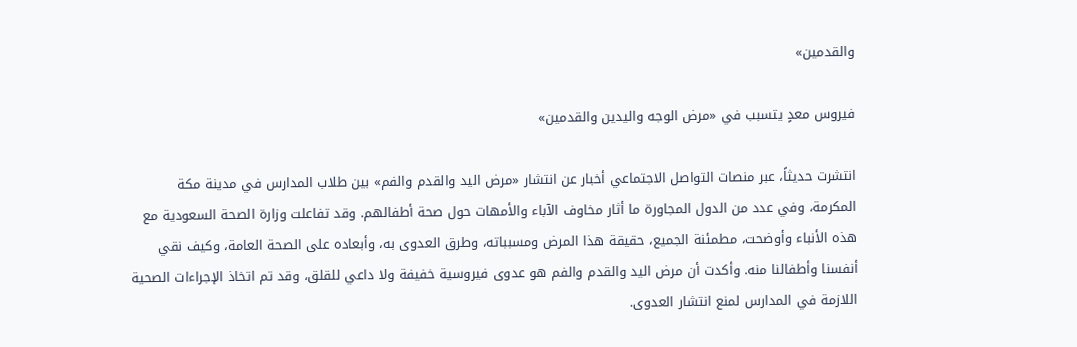والقدمين»

فيروس معدٍ يتسبب في «مرض الوجه واليدين والقدمين»

انتشرت حديثاً، عبر منصات التواصل الاجتماعي أخبار عن انتشار «مرض اليد والقدم والفم» بين طلاب المدارس في مدينة مكة المكرمة، وفي عدد من الدول المجاورة ما أثار مخاوف الآباء والأمهات حول صحة أطفالهم. وقد تفاعلت وزارة الصحة السعودية مع هذه الأنباء وأوضحت، مطمئنة الجميع، حقيقة هذا المرض ومسبباته، وطرق العدوى به، وأبعاده على الصحة العامة، وكيف نقي أنفسنا وأطفالنا منه. وأكدت أن مرض اليد والقدم والفم هو عدوى فيروسية خفيفة ولا داعي للقلق، وقد تم اتخاذ الإجراءات الصحية اللازمة في المدارس لمنع انتشار العدوى.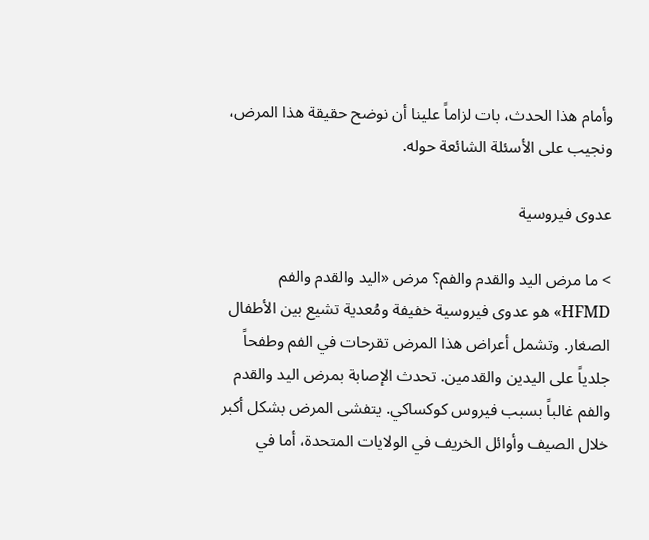وأمام هذا الحدث، بات لزاماً علينا أن نوضح حقيقة هذا المرض، ونجيب على الأسئلة الشائعة حوله.

عدوى فيروسية

> ما مرض اليد والقدم والفم؟ مرض «اليد والقدم والفم HFMD» هو عدوى فيروسية خفيفة ومُعدية تشيع بين الأطفال الصغار. وتشمل أعراض هذا المرض تقرحات في الفم وطفحاً جلدياً على اليدين والقدمين. تحدث الإصابة بمرض اليد والقدم والفم غالباً بسبب فيروس كوكساكي. يتفشى المرض بشكل أكبر خلال الصيف وأوائل الخريف في الولايات المتحدة، أما في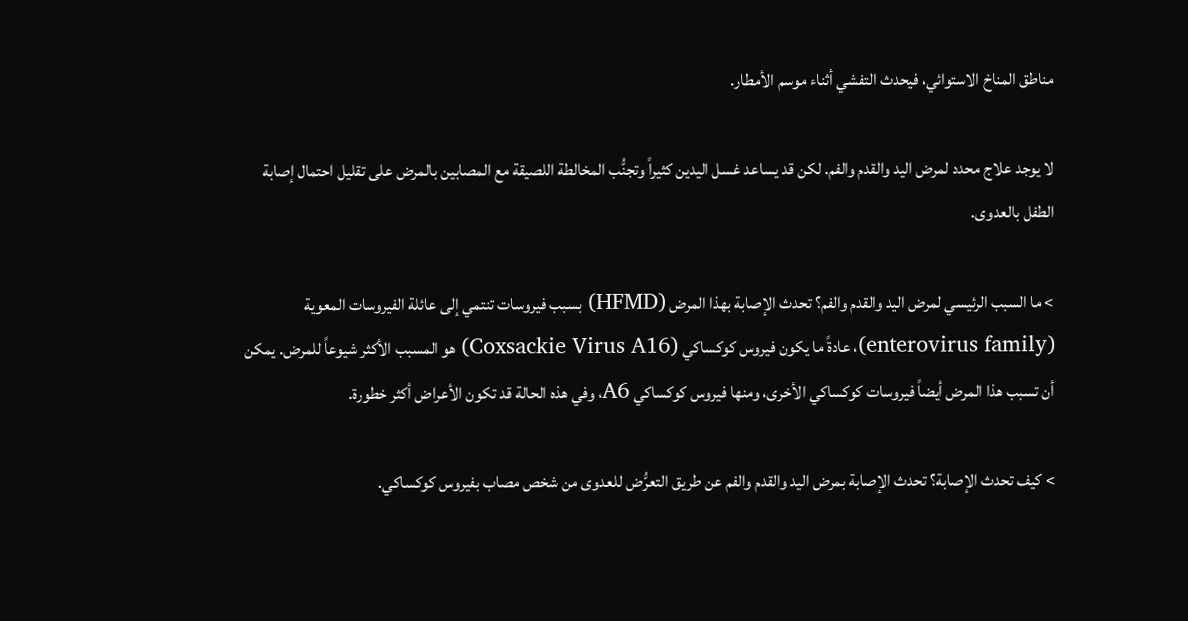مناطق المناخ الاستوائي، فيحدث التفشي أثناء موسم الأمطار.

لا يوجد علاج محدد لمرض اليد والقدم والفم. لكن قد يساعد غسل اليدين كثيراً وتجنُّب المخالطة اللصيقة مع المصابين بالمرض على تقليل احتمال إصابة الطفل بالعدوى.

> ما السبب الرئيسي لمرض اليد والقدم والفم؟ تحدث الإصابة بهذا المرض (HFMD) بسبب فيروسات تنتمي إلى عائلة الفيروسات المعوية (enterovirus family)، عادةً ما يكون فيروس كوكساكي (Coxsackie Virus A16) هو المسبب الأكثر شيوعاً للمرض. يمكن أن تسبب هذا المرض أيضاً فيروسات كوكساكي الأخرى، ومنها فيروس كوكساكي A6، وفي هذه الحالة قد تكون الأعراض أكثر خطورة.

> كيف تحدث الإصابة؟ تحدث الإصابة بمرض اليد والقدم والفم عن طريق التعرُّض للعدوى من شخص مصاب بفيروس كوكساكي.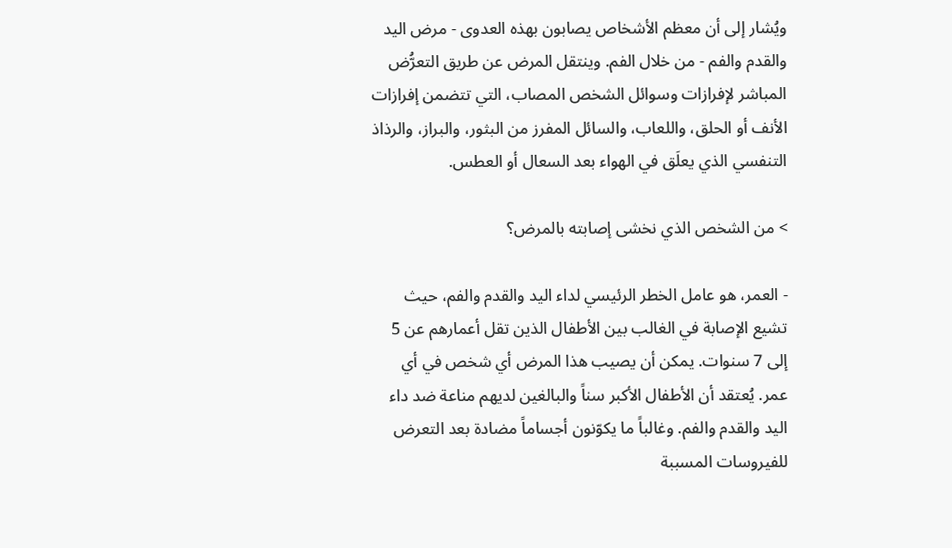ويُشار إلى أن معظم الأشخاص يصابون بهذه العدوى - مرض اليد والقدم والفم - من خلال الفم. وينتقل المرض عن طريق التعرُّض المباشر لإفرازات وسوائل الشخص المصاب، التي تتضمن إفرازات الأنف أو الحلق، واللعاب، والسائل المفرز من البثور، والبراز، والرذاذ التنفسي الذي يعلَق في الهواء بعد السعال أو العطس.

> من الشخص الذي نخشى إصابته بالمرض؟

- العمر، هو عامل الخطر الرئيسي لداء اليد والقدم والفم، حيث تشيع الإصابة في الغالب بين الأطفال الذين تقل أعمارهم عن 5 إلى 7 سنوات. يمكن أن يصيب هذا المرض أي شخص في أي عمر. يُعتقد أن الأطفال الأكبر سناً والبالغين لديهم مناعة ضد داء اليد والقدم والفم. وغالباً ما يكوّنون أجساماً مضادة بعد التعرض للفيروسات المسببة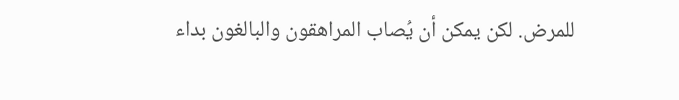للمرض. لكن يمكن أن يُصاب المراهقون والبالغون بداء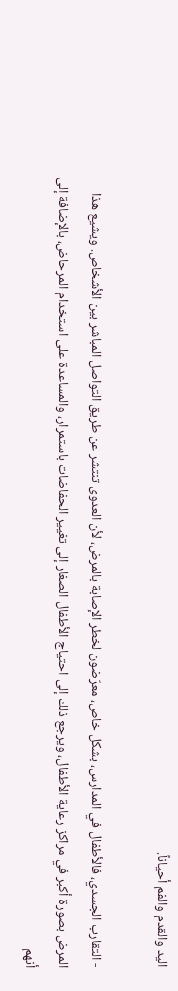اليد والقدم والفم أحياناً.

- التقارب الجسدي، فالأطفال في المدارس، بشكل خاص، معرّضون لخطر الإصابة بالمرض، لأن العدوى تنتشر عن طريق التواصل المباشر بين الأشخاص. ويشيع هذا المرض بصورة أكبر في مراكز رعاية الأطفال، ويرجع ذلك إلى احتياج الأطفال الصغار إلى تغيير الحفاضات باستمرار، والمساعدة على استخدام المرحاض، بالإضافة إلى أنهم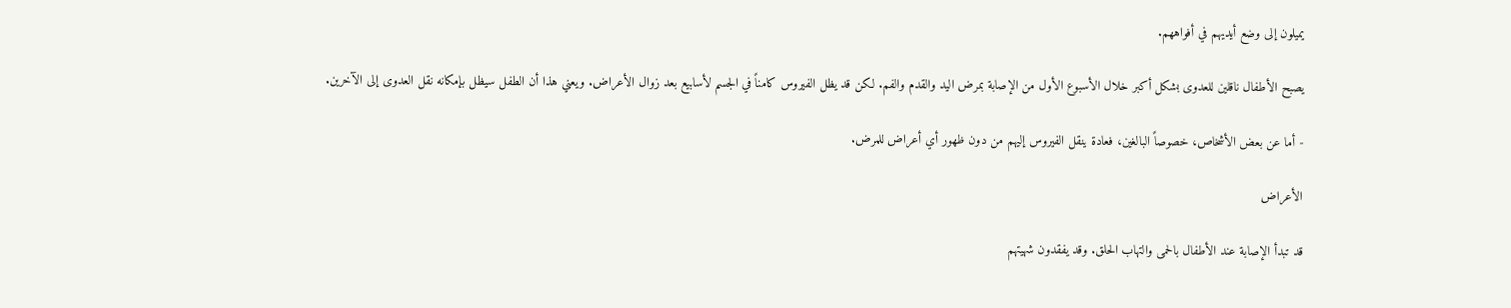يميلون إلى وضع أيديهم في أفواههم.

يصبح الأطفال ناقلين للعدوى بشكل أكبر خلال الأسبوع الأول من الإصابة بمرض اليد والقدم والفم. لكن قد يظل الفيروس كامناً في الجسم لأسابيع بعد زوال الأعراض. ويعني هذا أن الطفل سيظل بإمكانه نقل العدوى إلى الآخرين.

- أما عن بعض الأشخاص، خصوصاً البالغين، فعادة ينقل الفيروس إليهم من دون ظهور أي أعراض للمرض.

الأعراض

قد تبدأ الإصابة عند الأطفال بالحمى والتهاب الحلق. وقد يفقدون شهيتهم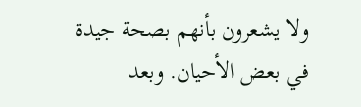ولا يشعرون بأنهم بصحة جيدة في بعض الأحيان. وبعد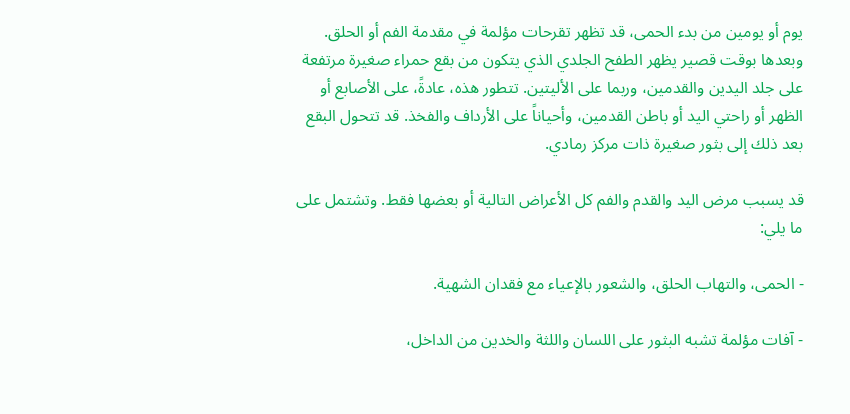يوم أو يومين من بدء الحمى، قد تظهر تقرحات مؤلمة في مقدمة الفم أو الحلق. وبعدها بوقت قصير يظهر الطفح الجلدي الذي يتكون من بقع حمراء صغيرة مرتفعة على جلد اليدين والقدمين، وربما على الأليتين. تتطور هذه، عادةً، على الأصابع أو الظهر أو راحتي اليد أو باطن القدمين، وأحياناً على الأرداف والفخذ. قد تتحول البقع بعد ذلك إلى بثور صغيرة ذات مركز رمادي.

قد يسبب مرض اليد والقدم والفم كل الأعراض التالية أو بعضها فقط. وتشتمل على ما يلي:

- الحمى، والتهاب الحلق، والشعور بالإعياء مع فقدان الشهية.

- آفات مؤلمة تشبه البثور على اللسان واللثة والخدين من الداخل،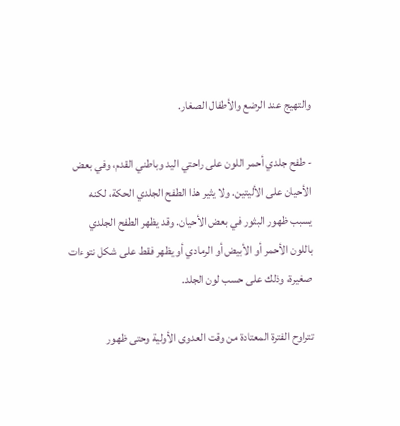والتهيج عند الرضع والأطفال الصغار.

- طفح جلدي أحمر اللون على راحتي اليد وباطني القدم، وفي بعض الأحيان على الأليتين. ولا يثير هذا الطفح الجلدي الحكة، لكنه يسبب ظهور البثور في بعض الأحيان. وقد يظهر الطفح الجلدي باللون الأحمر أو الأبيض أو الرمادي أو يظهر فقط على شكل نتوءات صغيرة، وذلك على حسب لون الجلد.

تتراوح الفترة المعتادة من وقت العدوى الأولية وحتى ظهور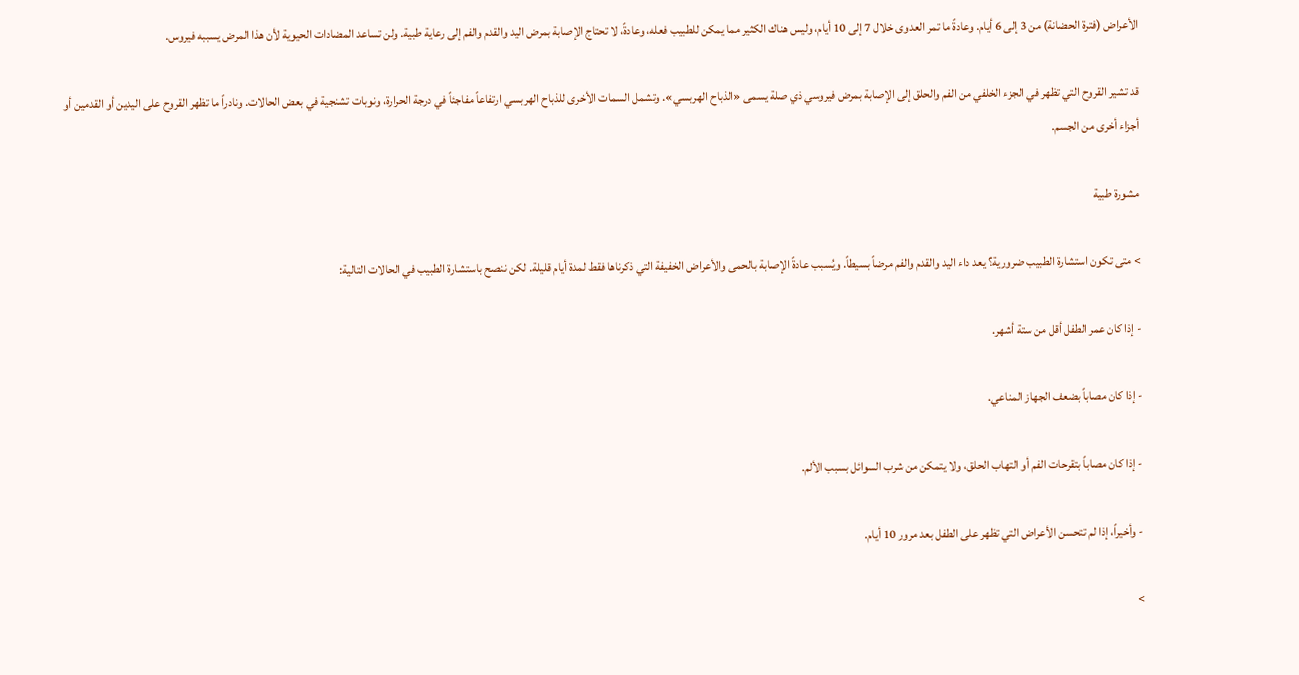الأعراض (فترة الحضانة) من 3 إلى 6 أيام. وعادةً ما تمر العدوى خلال 7 إلى 10 أيام، وليس هناك الكثير مما يمكن للطبيب فعله، وعادةً، لا تحتاج الإصابة بمرض اليد والقدم والفم إلى رعاية طبية. ولن تساعد المضادات الحيوية لأن هذا المرض يسببه فيروس.

قد تشير القروح التي تظهر في الجزء الخلفي من الفم والحلق إلى الإصابة بمرض فيروسي ذي صلة يسمى «الذباح الهربسي». وتشمل السمات الأخرى للذباح الهربسي ارتفاعاً مفاجئاً في درجة الحرارة، ونوبات تشنجية في بعض الحالات. ونادراً ما تظهر القروح على اليدين أو القدمين أو أجزاء أخرى من الجسم.

مشورة طبية

> متى تكون استشارة الطبيب ضرورية؟ يعد داء اليد والقدم والفم مرضاً بسيطاً. ويُسبب عادةً الإصابة بالحمى والأعراض الخفيفة التي ذكرناها فقط لمدة أيام قليلة. لكن ننصح باستشارة الطبيب في الحالات التالية:

- إذا كان عمر الطفل أقل من ستة أشهر.

- إذا كان مصاباً بضعف الجهاز المناعي.

- إذا كان مصاباً بتقرحات الفم أو التهاب الحلق، ولا يتمكن من شرب السوائل بسبب الألم.

- وأخيراً، إذا لم تتحسن الأعراض التي تظهر على الطفل بعد مرور 10 أيام.

>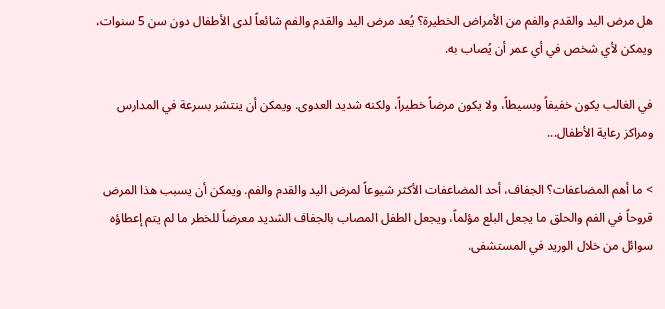هل مرض اليد والقدم والفم من الأمراض الخطيرة؟ يُعد مرض اليد والقدم والفم شائعاً لدى الأطفال دون سن 5 سنوات، ويمكن لأي شخص في أي عمر أن يُصاب به.

في الغالب يكون خفيفاً وبسيطاً، ولا يكون مرضاً خطيراً، ولكنه شديد العدوى. ويمكن أن ينتشر بسرعة في المدارس ومراكز رعاية الأطفال...

> ما أهم المضاعفات؟ الجفاف، أحد المضاعفات الأكثر شيوعاً لمرض اليد والقدم والفم. ويمكن أن يسبب هذا المرض قروحاً في الفم والحلق ما يجعل البلع مؤلماً، ويجعل الطفل المصاب بالجفاف الشديد معرضاً للخطر ما لم يتم إعطاؤه سوائل من خلال الوريد في المستشفى.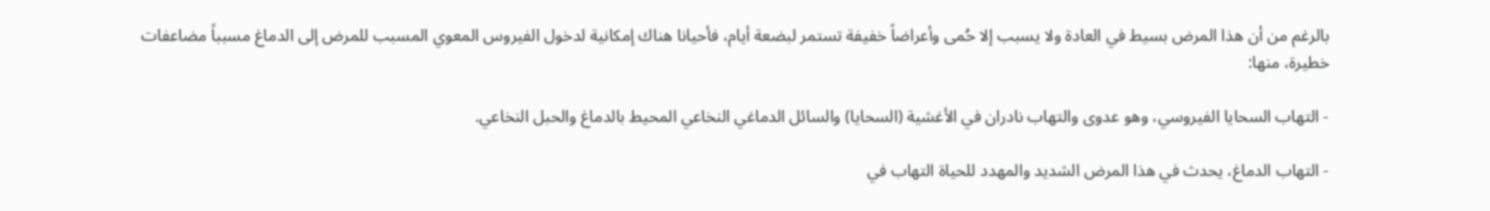بالرغم من أن هذا المرض بسيط في العادة ولا يسبب إلا حُمى وأعراضاً خفيفة تستمر لبضعة أيام، فأحيانا هناك إمكانية لدخول الفيروس المعوي المسبب للمرض إلى الدماغ مسبباً مضاعفات خطيرة، منها:

- التهاب السحايا الفيروسي، وهو عدوى والتهاب نادران في الأغشية (السحايا) والسائل الدماغي النخاعي المحيط بالدماغ والحبل النخاعي.

- التهاب الدماغ، يحدث في هذا المرض الشديد والمهدد للحياة التهاب في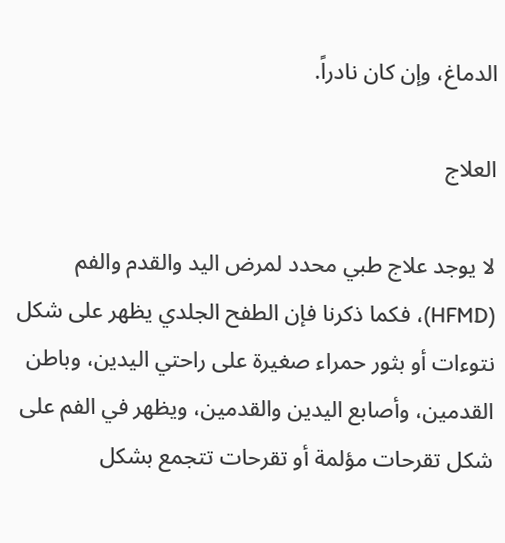الدماغ، وإن كان نادراً.

العلاج

لا يوجد علاج طبي محدد لمرض اليد والقدم والفم (HFMD)، فكما ذكرنا فإن الطفح الجلدي يظهر على شكل نتوءات أو بثور حمراء صغيرة على راحتي اليدين، وباطن القدمين، وأصابع اليدين والقدمين، ويظهر في الفم على شكل تقرحات مؤلمة أو تقرحات تتجمع بشكل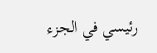رئيسي في الجزء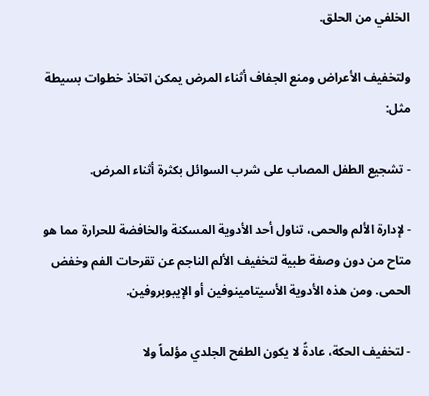الخلفي من الحلق.

ولتخفيف الأعراض ومنع الجفاف أثناء المرض يمكن اتخاذ خطوات بسيطة مثل:

- تشجيع الطفل المصاب على شرب السوائل بكثرة أثناء المرض.

- لإدارة الألم والحمى، تناول أحد الأدوية المسكنة والخافضة للحرارة مما هو متاح من دون وصفة طبية لتخفيف الألم الناجم عن تقرحات الفم وخفض الحمى. ومن هذه الأدوية الأسيتامينوفين أو الإيبوبروفين.

- لتخفيف الحكة، عادةً لا يكون الطفح الجلدي مؤلماً ولا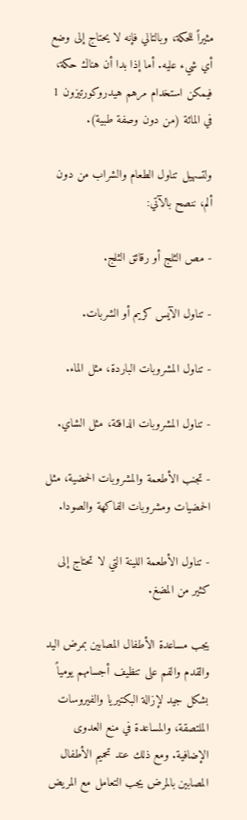مثيراً للحكة، وبالتالي فإنه لا يحتاج إلى وضع أي شيء عليه. أما إذا بدا أن هناك حكة، فيمكن استخدام مرهم هيدروكورتيزون 1 في المائة (من دون وصفة طبية).

ولتسهيل تناول الطعام والشراب من دون ألم، ننصح بالآتي:

- مص الثلج أو رقائق الثلج.

- تناول الآيس كريم أو الشربات.

- تناول المشروبات الباردة، مثل الماء.

- تناول المشروبات الدافئة، مثل الشاي.

- تجنب الأطعمة والمشروبات الحمضية، مثل الحمضيات ومشروبات الفاكهة والصودا.

- تناول الأطعمة اللينة التي لا تحتاج إلى كثير من المضغ.

يجب مساعدة الأطفال المصابين بمرض اليد والقدم والفم على تنظيف أجسامهم يومياً بشكل جيد لإزالة البكتيريا والفيروسات الملتصقة، والمساعدة في منع العدوى الإضافية. ومع ذلك عند تحميم الأطفال المصابين بالمرض يجب التعامل مع المريض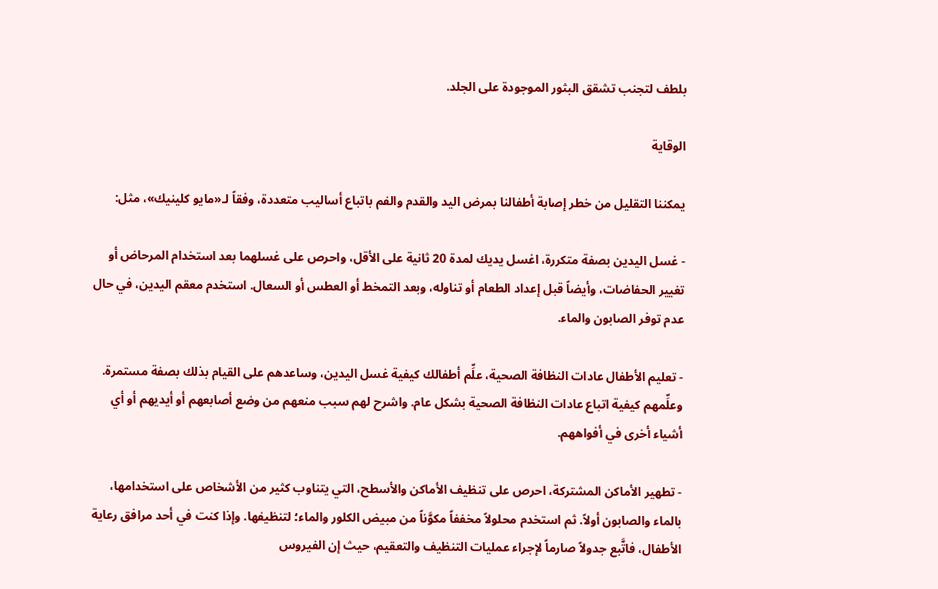بلطف لتجنب تشقق البثور الموجودة على الجلد.

الوقاية

يمكننا التقليل من خطر إصابة أطفالنا بمرض اليد والقدم والفم باتباع أساليب متعددة، وفقاً لـ«مايو كلينيك»، مثل:

- غسل اليدين بصفة متكررة، اغسل يديك لمدة 20 ثانية على الأقل، واحرص على غسلهما بعد استخدام المرحاض أو تغيير الحفاضات، وأيضاً قبل إعداد الطعام أو تناوله، وبعد التمخط أو العطس أو السعال. استخدم معقم اليدين، في حال عدم توفر الصابون والماء.

- تعليم الأطفال عادات النظافة الصحية، علِّم أطفالك كيفية غسل اليدين، وساعدهم على القيام بذلك بصفة مستمرة. وعلِّمهم كيفية اتباع عادات النظافة الصحية بشكل عام. واشرح لهم سبب منعهم من وضع أصابعهم أو أيديهم أو أي أشياء أخرى في أفواههم.

- تطهير الأماكن المشتركة، احرص على تنظيف الأماكن والأسطح، التي يتناوب كثير من الأشخاص على استخدامها، بالماء والصابون أولاً. ثم استخدم محلولاً مخففاً مكوَّناً من مبيض الكلور والماء؛ لتنظيفها. وإذا كنت في أحد مرافق رعاية الأطفال، فاتَّبع جدولاً صارماً لإجراء عمليات التنظيف والتعقيم، حيث إن الفيروس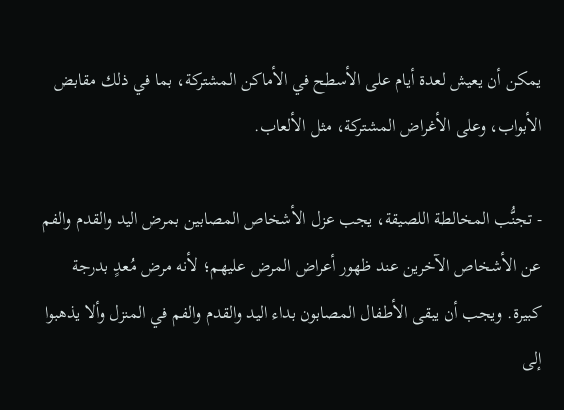يمكن أن يعيش لعدة أيام على الأسطح في الأماكن المشتركة، بما في ذلك مقابض الأبواب، وعلى الأغراض المشتركة، مثل الألعاب.

- تجنُّب المخالطة اللصيقة، يجب عزل الأشخاص المصابين بمرض اليد والقدم والفم عن الأشخاص الآخرين عند ظهور أعراض المرض عليهم؛ لأنه مرض مُعدٍ بدرجة كبيرة. ويجب أن يبقى الأطفال المصابون بداء اليد والقدم والفم في المنزل وألا يذهبوا إلى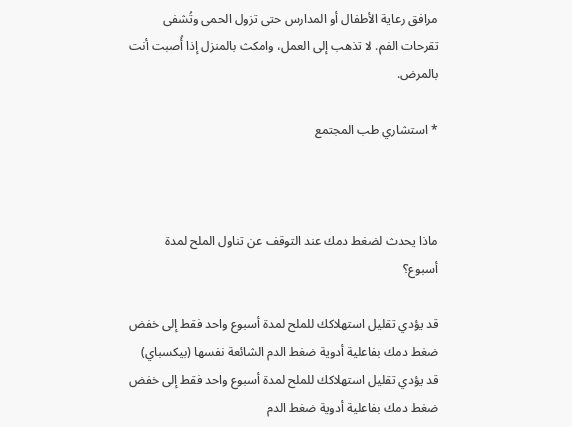مرافق رعاية الأطفال أو المدارس حتى تزول الحمى وتُشفى تقرحات الفم. لا تذهب إلى العمل، وامكث بالمنزل إذا أُصبت أنت بالمرض.

* استشاري طب المجتمع



ماذا يحدث لضغط دمك عند التوقف عن تناول الملح لمدة أسبوع؟

قد يؤدي تقليل استهلاكك للملح لمدة أسبوع واحد فقط إلى خفض ضغط دمك بفاعلية أدوية ضغط الدم الشائعة نفسها (بيكسباي)
قد يؤدي تقليل استهلاكك للملح لمدة أسبوع واحد فقط إلى خفض ضغط دمك بفاعلية أدوية ضغط الدم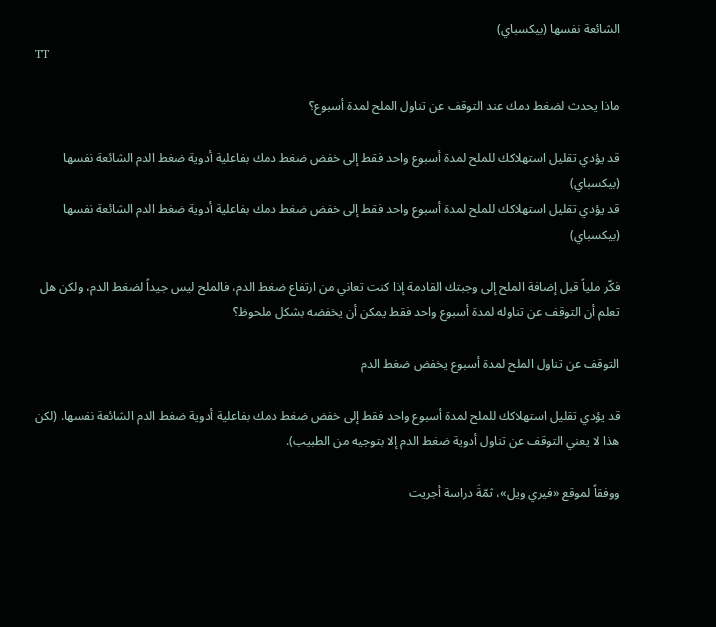الشائعة نفسها (بيكسباي)
TT

ماذا يحدث لضغط دمك عند التوقف عن تناول الملح لمدة أسبوع؟

قد يؤدي تقليل استهلاكك للملح لمدة أسبوع واحد فقط إلى خفض ضغط دمك بفاعلية أدوية ضغط الدم الشائعة نفسها (بيكسباي)
قد يؤدي تقليل استهلاكك للملح لمدة أسبوع واحد فقط إلى خفض ضغط دمك بفاعلية أدوية ضغط الدم الشائعة نفسها (بيكسباي)

فكّر ملياً قبل إضافة الملح إلى وجبتك القادمة إذا كنت تعاني من ارتفاع ضغط الدم، فالملح ليس جيداً لضغط الدم، ولكن هل تعلم أن التوقف عن تناوله لمدة أسبوع واحد فقط يمكن أن يخفضه بشكل ملحوظ؟

التوقف عن تناول الملح لمدة أسبوع يخفض ضغط الدم

قد يؤدي تقليل استهلاكك للملح لمدة أسبوع واحد فقط إلى خفض ضغط دمك بفاعلية أدوية ضغط الدم الشائعة نفسها. (لكن هذا لا يعني التوقف عن تناول أدوية ضغط الدم إلا بتوجيه من الطبيب).

ووفقاً لموقع «فيري ويل»، ثمّةَ دراسة أجريت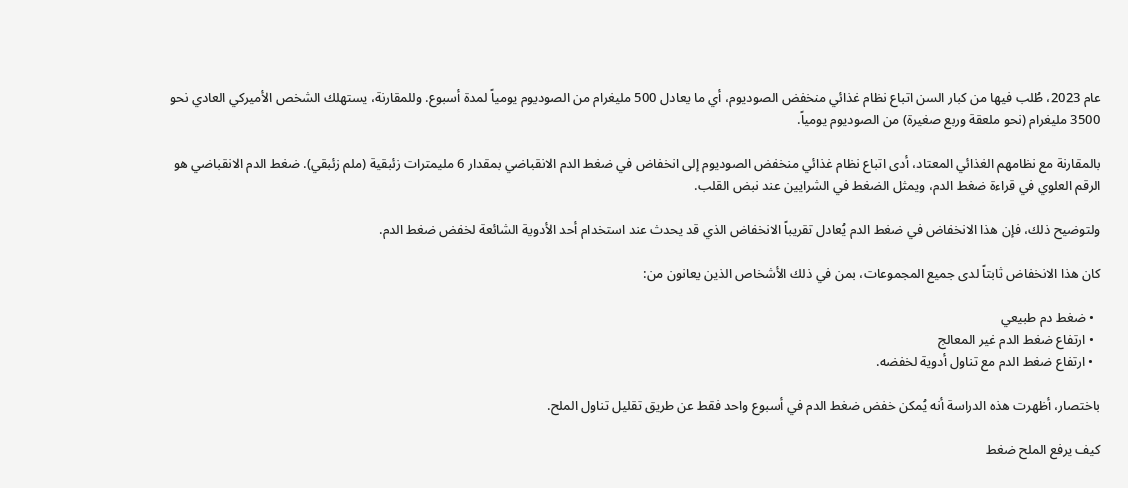عام 2023، طُلب فيها من كبار السن اتباع نظام غذائي منخفض الصوديوم، أي ما يعادل 500 مليغرام من الصوديوم يومياً لمدة أسبوع. وللمقارنة، يستهلك الشخص الأميركي العادي نحو 3500 مليغرام (نحو ملعقة وربع صغيرة) من الصوديوم يومياً.

بالمقارنة مع نظامهم الغذائي المعتاد، أدى اتباع نظام غذائي منخفض الصوديوم إلى انخفاض في ضغط الدم الانقباضي بمقدار 6 مليمترات زئبقية (ملم زئبقي). ضغط الدم الانقباضي هو الرقم العلوي في قراءة ضغط الدم، ويمثل الضغط في الشرايين عند نبض القلب.

ولتوضيح ذلك، فإن هذا الانخفاض في ضغط الدم يُعادل تقريباً الانخفاض الذي قد يحدث عند استخدام أحد الأدوية الشائعة لخفض ضغط الدم.

كان هذا الانخفاض ثابتاً لدى جميع المجموعات، بمن في ذلك الأشخاص الذين يعانون من:

  • ضغط دم طبيعي
  • ارتفاع ضغط الدم غير المعالج
  • ارتفاع ضغط الدم مع تناول أدوية لخفضه.

باختصار، أظهرت هذه الدراسة أنه يُمكن خفض ضغط الدم في أسبوع واحد فقط عن طريق تقليل تناول الملح.

كيف يرفع الملح ضغط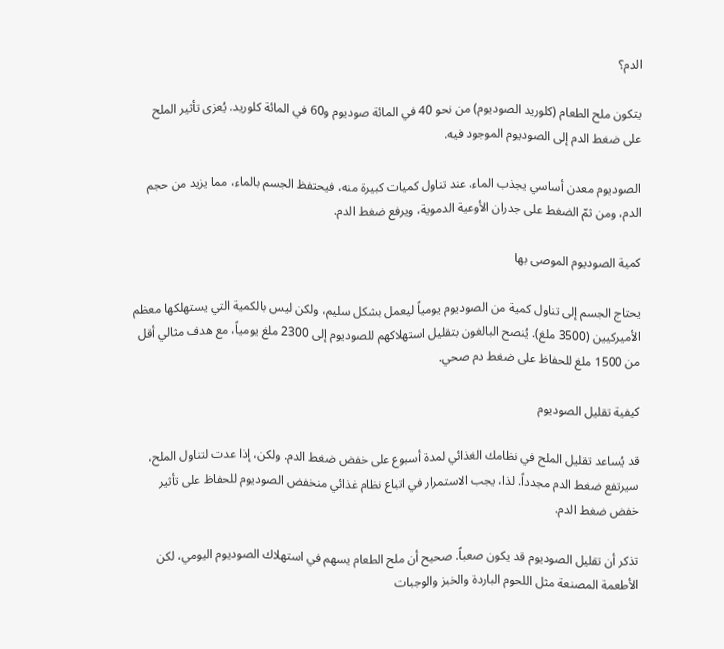الدم؟

يتكون ملح الطعام (كلوريد الصوديوم) من نحو 40 في المائة صوديوم و60 في المائة كلوريد. يُعزى تأثير الملح على ضغط الدم إلى الصوديوم الموجود فيه.

الصوديوم معدن أساسي يجذب الماء. عند تناول كميات كبيرة منه، فيحتفظ الجسم بالماء، مما يزيد من حجم الدم، ومن ثمّ الضغط على جدران الأوعية الدموية، ويرفع ضغط الدم.

كمية الصوديوم الموصى بها

يحتاج الجسم إلى تناول كمية من الصوديوم يومياً ليعمل بشكل سليم، ولكن ليس بالكمية التي يستهلكها معظم الأميركيين (3500 ملغ). يُنصح البالغون بتقليل استهلاكهم للصوديوم إلى 2300 ملغ يومياً، مع هدف مثالي أقل من 1500 ملغ للحفاظ على ضغط دم صحي.

كيفية تقليل الصوديوم

قد يُساعد تقليل الملح في نظامك الغذائي لمدة أسبوع على خفض ضغط الدم. ولكن، إذا عدت لتناول الملح، سيرتفع ضغط الدم مجدداً. لذا، يجب الاستمرار في اتباع نظام غذائي منخفض الصوديوم للحفاظ على تأثير خفض ضغط الدم.

تذكر أن تقليل الصوديوم قد يكون صعباً. صحيح أن ملح الطعام يسهم في استهلاك الصوديوم اليومي، لكن الأطعمة المصنعة مثل اللحوم الباردة والخبز والوجبات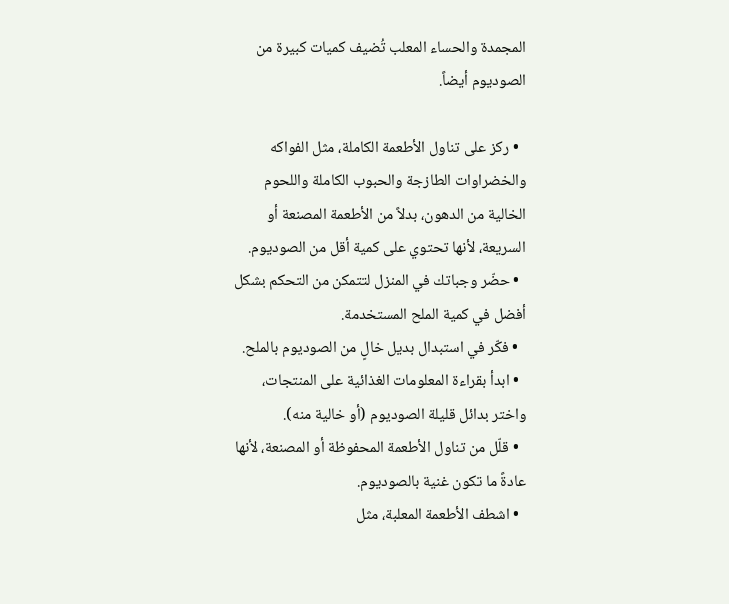المجمدة والحساء المعلب تُضيف كميات كبيرة من الصوديوم أيضاً.

  • ركز على تناول الأطعمة الكاملة، مثل الفواكه والخضراوات الطازجة والحبوب الكاملة واللحوم الخالية من الدهون، بدلاً من الأطعمة المصنعة أو السريعة، لأنها تحتوي على كمية أقل من الصوديوم.
  • حضّر وجباتك في المنزل لتتمكن من التحكم بشكل أفضل في كمية الملح المستخدمة.
  • فكّر في استبدال بديل خالٍ من الصوديوم بالملح.
  • ابدأ بقراءة المعلومات الغذائية على المنتجات، واختر بدائل قليلة الصوديوم (أو خالية منه).
  • قلّل من تناول الأطعمة المحفوظة أو المصنعة، لأنها عادةً ما تكون غنية بالصوديوم.
  • اشطف الأطعمة المعلبة، مثل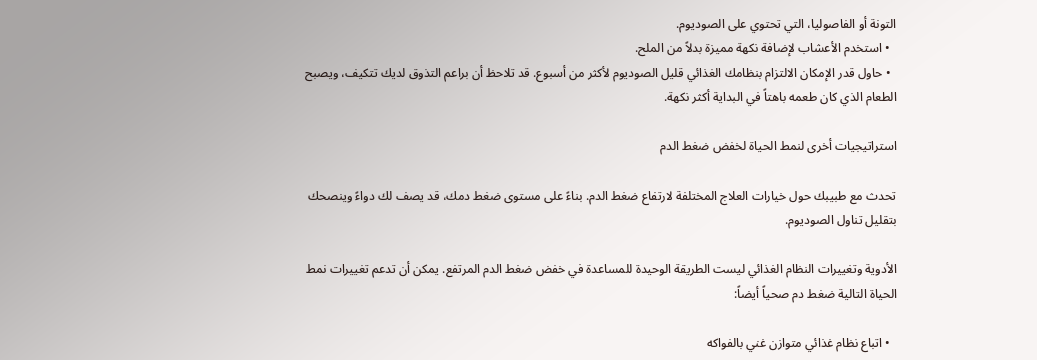التونة أو الفاصوليا، التي تحتوي على الصوديوم.
  • استخدم الأعشاب لإضافة نكهة مميزة بدلاً من الملح.
  • حاول قدر الإمكان الالتزام بنظامك الغذائي قليل الصوديوم لأكثر من أسبوع. قد تلاحظ أن براعم التذوق لديك تتكيف، ويصبح الطعام الذي كان طعمه باهتاً في البداية أكثر نكهة.

استراتيجيات أخرى لنمط الحياة لخفض ضغط الدم

تحدث مع طبيبك حول خيارات العلاج المختلفة لارتفاع ضغط الدم. بناءً على مستوى ضغط دمك، قد يصف لك دواءً وينصحك بتقليل تناول الصوديوم.

الأدوية وتغييرات النظام الغذائي ليست الطريقة الوحيدة للمساعدة في خفض ضغط الدم المرتفع. يمكن أن تدعم تغييرات نمط الحياة التالية ضغط دم صحياً أيضاً:

  • اتباع نظام غذائي متوازن غني بالفواكه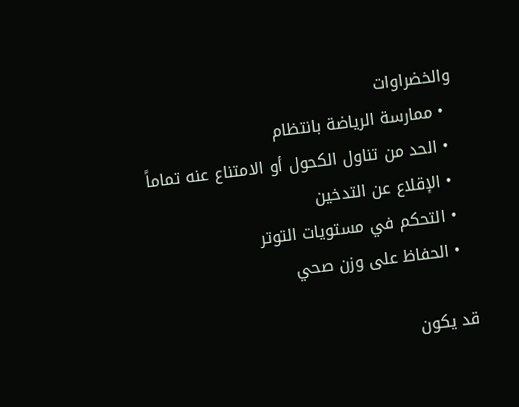والخضراوات
  • ممارسة الرياضة بانتظام
  • الحد من تناول الكحول أو الامتناع عنه تماماً
  • الإقلاع عن التدخين
  • التحكم في مستويات التوتر
  • الحفاظ على وزن صحي

قد يكون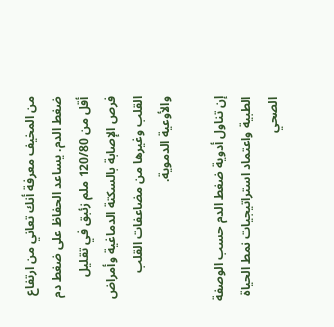من المخيف معرفة أنك تعاني من ارتفاع ضغط الدم. يساعد الحفاظ على ضغط دم أقل من 120/80 ملم زئبق في تقليل فرص الإصابة بالسكتة الدماغية وأمراض القلب وغيرها من مضاعفات القلب والأوعية الدموية.

إن تناول أدوية ضغط الدم حسب الوصفة الطبية واعتماد استراتيجيات نمط الحياة الصحي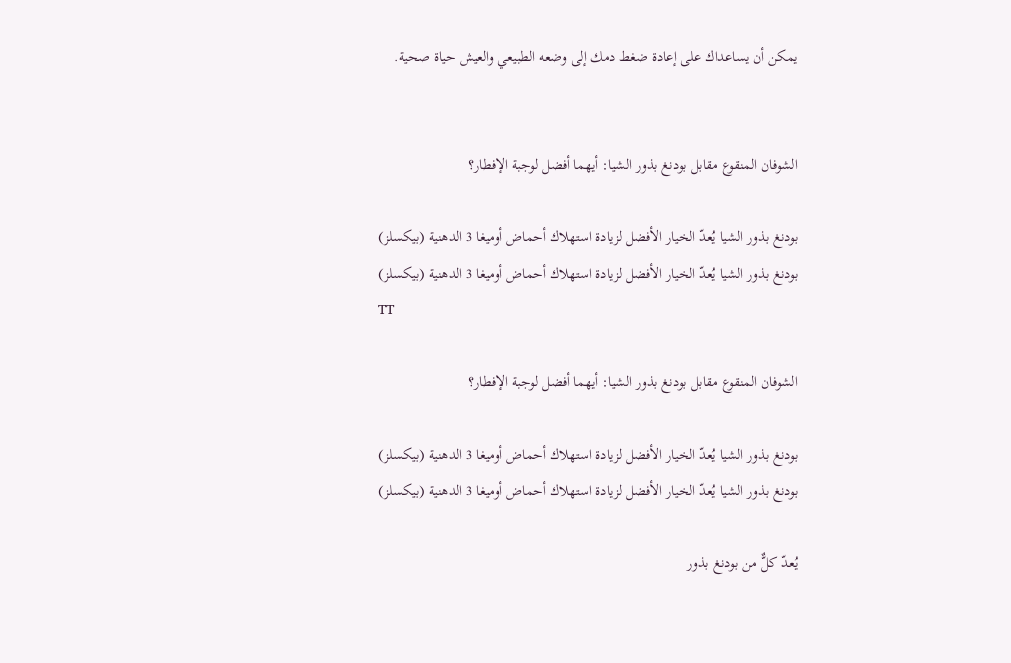يمكن أن يساعداك على إعادة ضغط دمك إلى وضعه الطبيعي والعيش حياة صحية.


الشوفان المنقوع مقابل بودنغ بذور الشيا: أيهما أفضل لوجبة الإفطار؟

بودنغ بذور الشيا يُعدّ الخيار الأفضل لزيادة استهلاك أحماض أوميغا 3 الدهنية (بيكسلز)
بودنغ بذور الشيا يُعدّ الخيار الأفضل لزيادة استهلاك أحماض أوميغا 3 الدهنية (بيكسلز)
TT

الشوفان المنقوع مقابل بودنغ بذور الشيا: أيهما أفضل لوجبة الإفطار؟

بودنغ بذور الشيا يُعدّ الخيار الأفضل لزيادة استهلاك أحماض أوميغا 3 الدهنية (بيكسلز)
بودنغ بذور الشيا يُعدّ الخيار الأفضل لزيادة استهلاك أحماض أوميغا 3 الدهنية (بيكسلز)

يُعدّ كلٌّ من بودنغ بذور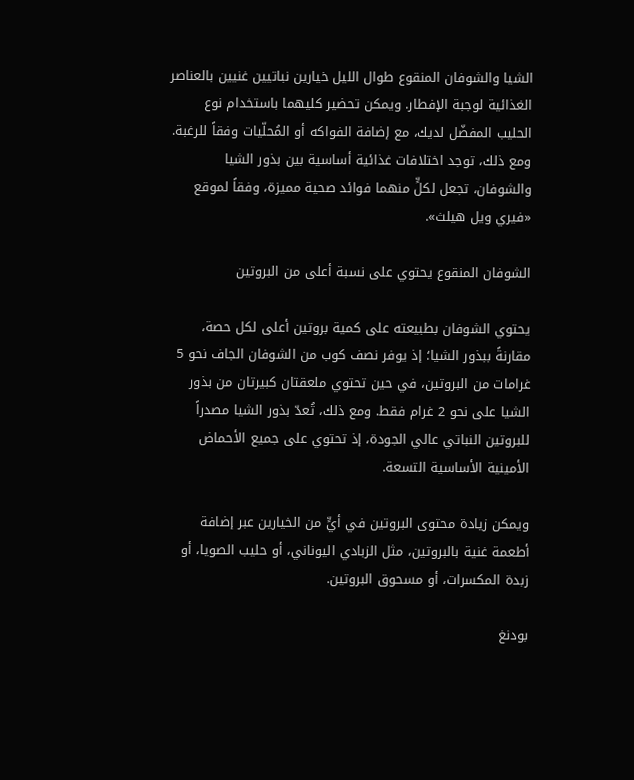الشيا والشوفان المنقوع طوال الليل خيارين نباتيين غنيين بالعناصر الغذائية لوجبة الإفطار. ويمكن تحضير كليهما باستخدام نوع الحليب المفضّل لديك، مع إضافة الفواكه أو المُحلّيات وفقاً للرغبة. ومع ذلك، توجد اختلافات غذائية أساسية بين بذور الشيا والشوفان، تجعل لكلٍّ منهما فوائد صحية مميزة، وفقاً لموقع «فيري ويل هيلث».

الشوفان المنقوع يحتوي على نسبة أعلى من البروتين

يحتوي الشوفان بطبيعته على كمية بروتين أعلى لكل حصة، مقارنةً ببذور الشيا؛ إذ يوفر نصف كوب من الشوفان الجاف نحو 5 غرامات من البروتين، في حين تحتوي ملعقتان كبيرتان من بذور الشيا على نحو 2 غرام فقط. ومع ذلك، تُعدّ بذور الشيا مصدراً للبروتين النباتي عالي الجودة، إذ تحتوي على جميع الأحماض الأمينية الأساسية التسعة.

ويمكن زيادة محتوى البروتين في أيٍّ من الخيارين عبر إضافة أطعمة غنية بالبروتين، مثل الزبادي اليوناني، أو حليب الصويا، أو زبدة المكسرات، أو مسحوق البروتين.

بودنغ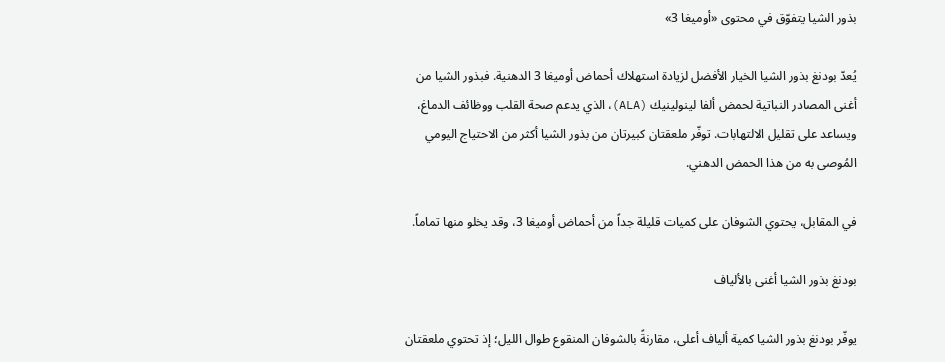بذور الشيا يتفوّق في محتوى «أوميغا 3»

يُعدّ بودنغ بذور الشيا الخيار الأفضل لزيادة استهلاك أحماض أوميغا 3 الدهنية. فبذور الشيا من أغنى المصادر النباتية لحمض ألفا لينولينيك (ALA)، الذي يدعم صحة القلب ووظائف الدماغ، ويساعد على تقليل الالتهابات. توفّر ملعقتان كبيرتان من بذور الشيا أكثر من الاحتياج اليومي المُوصى به من هذا الحمض الدهني.

في المقابل، يحتوي الشوفان على كميات قليلة جداً من أحماض أوميغا 3، وقد يخلو منها تماماً.

بودنغ بذور الشيا أغنى بالألياف

يوفّر بودنغ بذور الشيا كمية ألياف أعلى، مقارنةً بالشوفان المنقوع طوال الليل؛ إذ تحتوي ملعقتان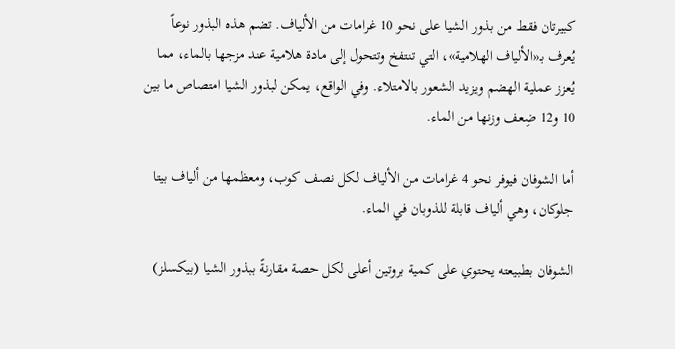كبيرتان فقط من بذور الشيا على نحو 10 غرامات من الألياف. تضم هذه البذور نوعاً يُعرف بـ«الألياف الهلامية»، التي تنتفخ وتتحول إلى مادة هلامية عند مزجها بالماء، مما يُعزز عملية الهضم ويزيد الشعور بالامتلاء. وفي الواقع، يمكن لبذور الشيا امتصاص ما بين 10 و12 ضِعف وزنها من الماء.

أما الشوفان فيوفر نحو 4 غرامات من الألياف لكل نصف كوب، ومعظمها من ألياف بيتا جلوكان، وهي ألياف قابلة للذوبان في الماء.

الشوفان بطبيعته يحتوي على كمية بروتين أعلى لكل حصة مقارنةً ببذور الشيا (بيكسلز)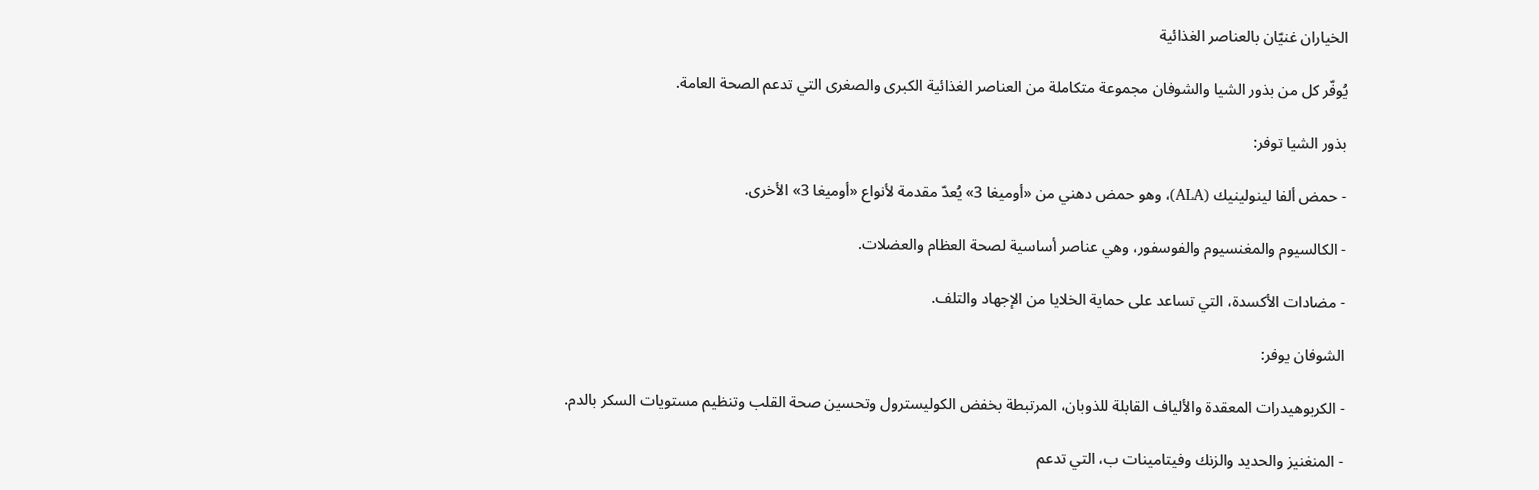الخياران غنيّان بالعناصر الغذائية

يُوفّر كل من بذور الشيا والشوفان مجموعة متكاملة من العناصر الغذائية الكبرى والصغرى التي تدعم الصحة العامة.

بذور الشيا توفر:

- حمض ألفا لينولينيك (ALA)، وهو حمض دهني من «أوميغا 3» يُعدّ مقدمة لأنواع «أوميغا 3» الأخرى.

- الكالسيوم والمغنسيوم والفوسفور، وهي عناصر أساسية لصحة العظام والعضلات.

- مضادات الأكسدة، التي تساعد على حماية الخلايا من الإجهاد والتلف.

الشوفان يوفر:

- الكربوهيدرات المعقدة والألياف القابلة للذوبان، المرتبطة بخفض الكوليسترول وتحسين صحة القلب وتنظيم مستويات السكر بالدم.

- المنغنيز والحديد والزنك وفيتامينات ب، التي تدعم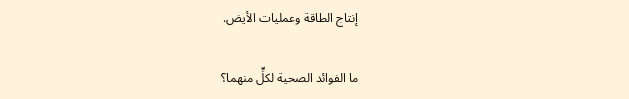إنتاج الطاقة وعمليات الأيض.

ما الفوائد الصحية لكلٍّ منهما؟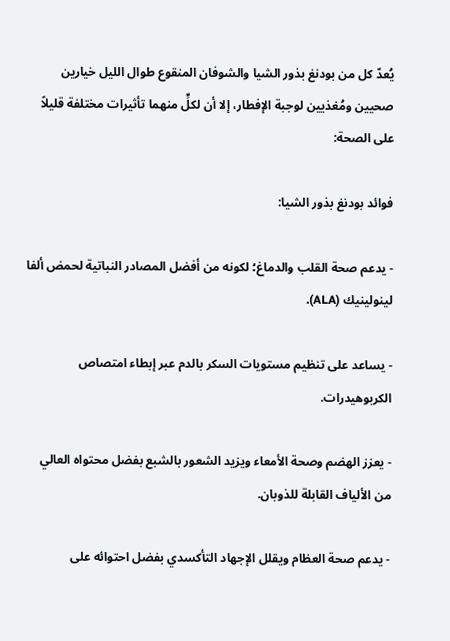يُعدّ كل من بودنغ بذور الشيا والشوفان المنقوع طوال الليل خيارين صحيين ومُغذيين لوجبة الإفطار، إلا أن لكلٍّ منهما تأثيرات مختلفة قليلاً على الصحة:

فوائد بودنغ بذور الشيا:

- يدعم صحة القلب والدماغ؛ لكونه من أفضل المصادر النباتية لحمض ألفا لينولينيك (ALA).

- يساعد على تنظيم مستويات السكر بالدم عبر إبطاء امتصاص الكربوهيدرات.

- يعزز الهضم وصحة الأمعاء ويزيد الشعور بالشبع بفضل محتواه العالي من الألياف القابلة للذوبان.

- يدعم صحة العظام ويقلل الإجهاد التأكسدي بفضل احتوائه على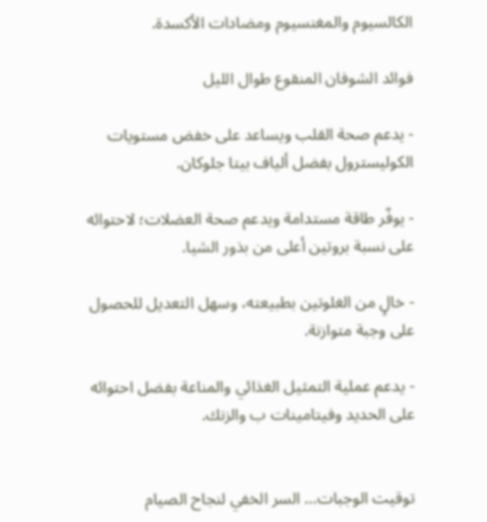الكالسيوم والمغنسيوم ومضادات الأكسدة.

فوائد الشوفان المنقوع طوال الليل

- يدعم صحة القلب ويساعد على خفض مستويات الكوليسترول بفضل ألياف بيتا جلوكان.

- يوفّر طاقة مستدامة ويدعم صحة العضلات؛ لاحتوائه على نسبة بروتين أعلى من بذور الشيا.

- خالٍ من الغلوتين بطبيعته، وسهل التعديل للحصول على وجبة متوازنة.

- يدعم عملية التمثيل الغذائي والمناعة بفضل احتوائه على الحديد وفيتامينات ب والزنك.


توقيت الوجبات… السر الخفي لنجاح الصيام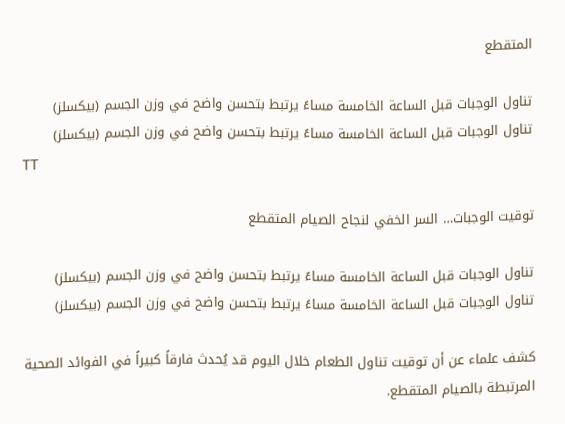المتقطع

تناول الوجبات قبل الساعة الخامسة مساءً يرتبط بتحسن واضح في وزن الجسم (بيكسلز)
تناول الوجبات قبل الساعة الخامسة مساءً يرتبط بتحسن واضح في وزن الجسم (بيكسلز)
TT

توقيت الوجبات… السر الخفي لنجاح الصيام المتقطع

تناول الوجبات قبل الساعة الخامسة مساءً يرتبط بتحسن واضح في وزن الجسم (بيكسلز)
تناول الوجبات قبل الساعة الخامسة مساءً يرتبط بتحسن واضح في وزن الجسم (بيكسلز)

كشف علماء عن أن توقيت تناول الطعام خلال اليوم قد يُحدث فارقاً كبيراً في الفوائد الصحية المرتبطة بالصيام المتقطع.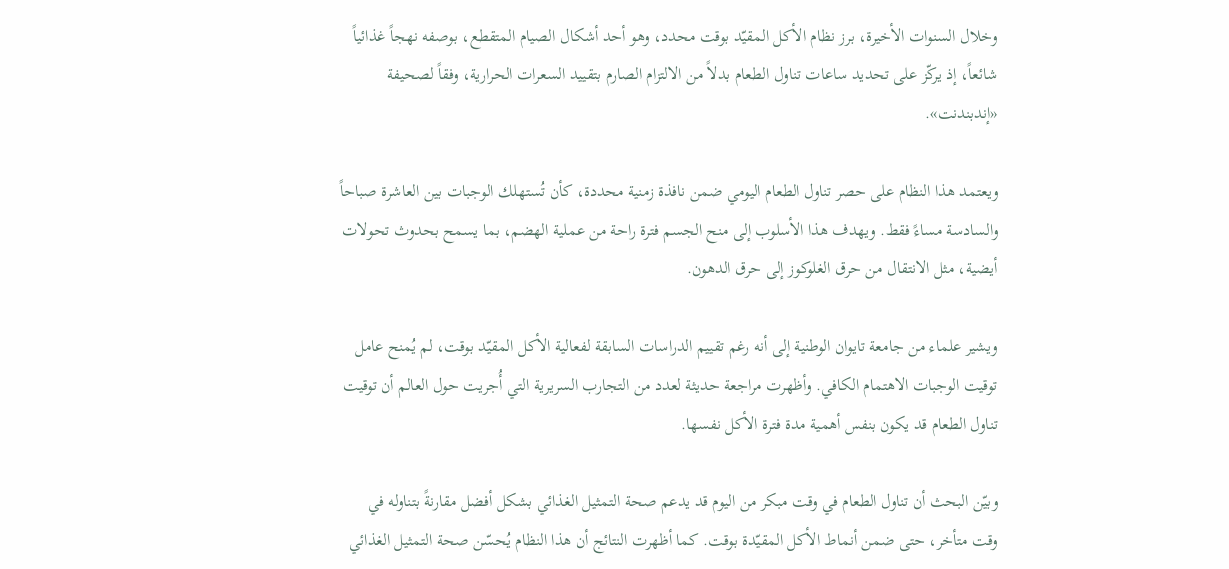وخلال السنوات الأخيرة، برز نظام الأكل المقيّد بوقت محدد، وهو أحد أشكال الصيام المتقطع، بوصفه نهجاً غذائياً شائعاً، إذ يركّز على تحديد ساعات تناول الطعام بدلاً من الالتزام الصارم بتقييد السعرات الحرارية، وفقاً لصحيفة «إندبندنت».

ويعتمد هذا النظام على حصر تناول الطعام اليومي ضمن نافذة زمنية محددة، كأن تُستهلك الوجبات بين العاشرة صباحاً والسادسة مساءً فقط. ويهدف هذا الأسلوب إلى منح الجسم فترة راحة من عملية الهضم، بما يسمح بحدوث تحولات أيضية، مثل الانتقال من حرق الغلوكوز إلى حرق الدهون.

ويشير علماء من جامعة تايوان الوطنية إلى أنه رغم تقييم الدراسات السابقة لفعالية الأكل المقيّد بوقت، لم يُمنح عامل توقيت الوجبات الاهتمام الكافي. وأظهرت مراجعة حديثة لعدد من التجارب السريرية التي أُجريت حول العالم أن توقيت تناول الطعام قد يكون بنفس أهمية مدة فترة الأكل نفسها.

وبيّن البحث أن تناول الطعام في وقت مبكر من اليوم قد يدعم صحة التمثيل الغذائي بشكل أفضل مقارنةً بتناوله في وقت متأخر، حتى ضمن أنماط الأكل المقيّدة بوقت. كما أظهرت النتائج أن هذا النظام يُحسّن صحة التمثيل الغذائي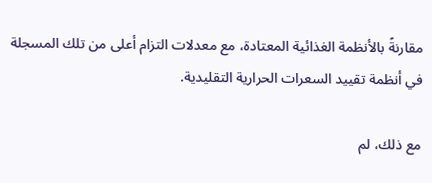مقارنةً بالأنظمة الغذائية المعتادة، مع معدلات التزام أعلى من تلك المسجلة في أنظمة تقييد السعرات الحرارية التقليدية.

مع ذلك، لم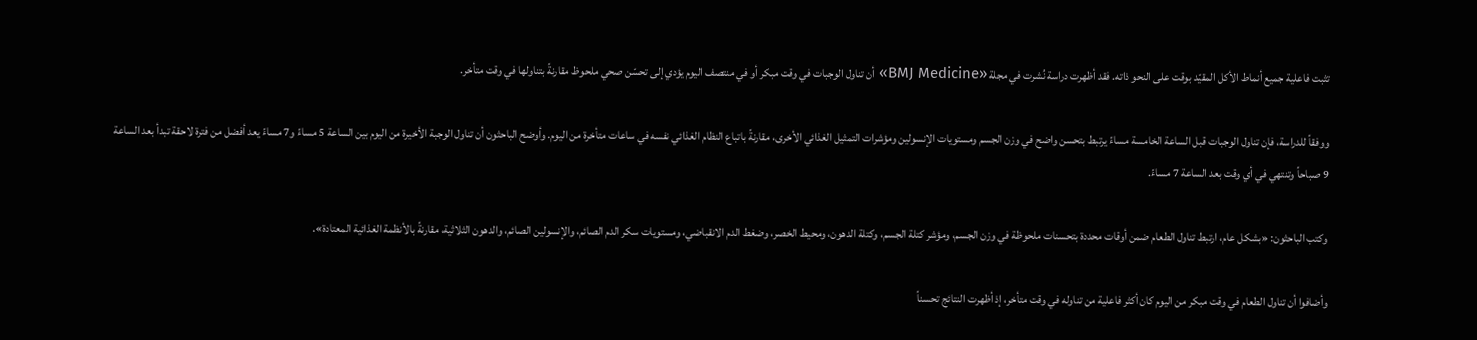تثبت فاعلية جميع أنماط الأكل المقيّد بوقت على النحو ذاته. فقد أظهرت دراسة نُشرت في مجلة «BMJ Medicine» أن تناول الوجبات في وقت مبكر أو في منتصف اليوم يؤدي إلى تحسّن صحي ملحوظ مقارنةً بتناولها في وقت متأخر.

ووفقاً للدراسة، فإن تناول الوجبات قبل الساعة الخامسة مساءً يرتبط بتحسن واضح في وزن الجسم ومستويات الإنسولين ومؤشرات التمثيل الغذائي الأخرى، مقارنةً باتباع النظام الغذائي نفسه في ساعات متأخرة من اليوم. وأوضح الباحثون أن تناول الوجبة الأخيرة من اليوم بين الساعة 5 مساءً و7 مساءً يعد أفضل من فترة لاحقة تبدأ بعد الساعة 9 صباحاً وتنتهي في أي وقت بعد الساعة 7 مساءً.

وكتب الباحثون: «بشكل عام، ارتبط تناول الطعام ضمن أوقات محددة بتحسنات ملحوظة في وزن الجسم، ومؤشر كتلة الجسم، وكتلة الدهون، ومحيط الخصر، وضغط الدم الانقباضي، ومستويات سكر الدم الصائم، والإنسولين الصائم، والدهون الثلاثية، مقارنةً بالأنظمة الغذائية المعتادة».

وأضافوا أن تناول الطعام في وقت مبكر من اليوم كان أكثر فاعلية من تناوله في وقت متأخر، إذ أظهرت النتائج تحسناً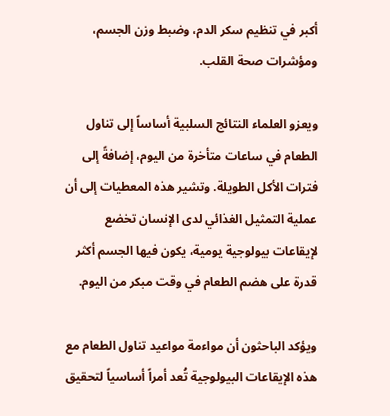أكبر في تنظيم سكر الدم، وضبط وزن الجسم، ومؤشرات صحة القلب.

ويعزو العلماء النتائج السلبية أساساً إلى تناول الطعام في ساعات متأخرة من اليوم، إضافةً إلى فترات الأكل الطويلة. وتشير هذه المعطيات إلى أن عملية التمثيل الغذائي لدى الإنسان تخضع لإيقاعات بيولوجية يومية، يكون فيها الجسم أكثر قدرة على هضم الطعام في وقت مبكر من اليوم.

ويؤكد الباحثون أن مواءمة مواعيد تناول الطعام مع هذه الإيقاعات البيولوجية تُعد أمراً أساسياً لتحقيق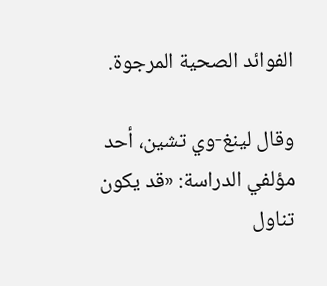الفوائد الصحية المرجوة.

وقال لينغ-وي تشين، أحد مؤلفي الدراسة: «قد يكون تناول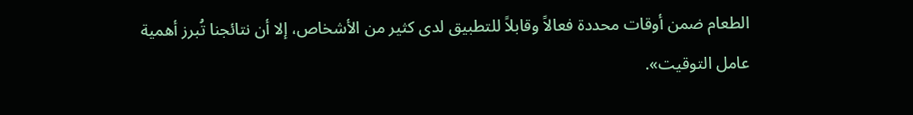الطعام ضمن أوقات محددة فعالاً وقابلاً للتطبيق لدى كثير من الأشخاص، إلا أن نتائجنا تُبرز أهمية عامل التوقيت».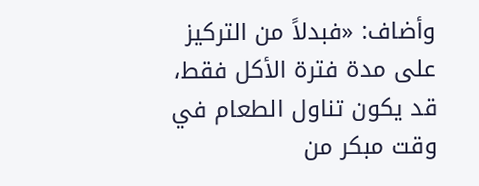وأضاف: «فبدلاً من التركيز على مدة فترة الأكل فقط، قد يكون تناول الطعام في وقت مبكر من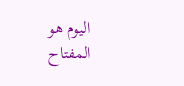اليوم هو المفتاح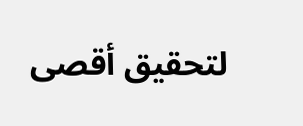لتحقيق أقصى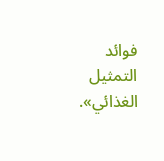فوائد التمثيل الغذائي».